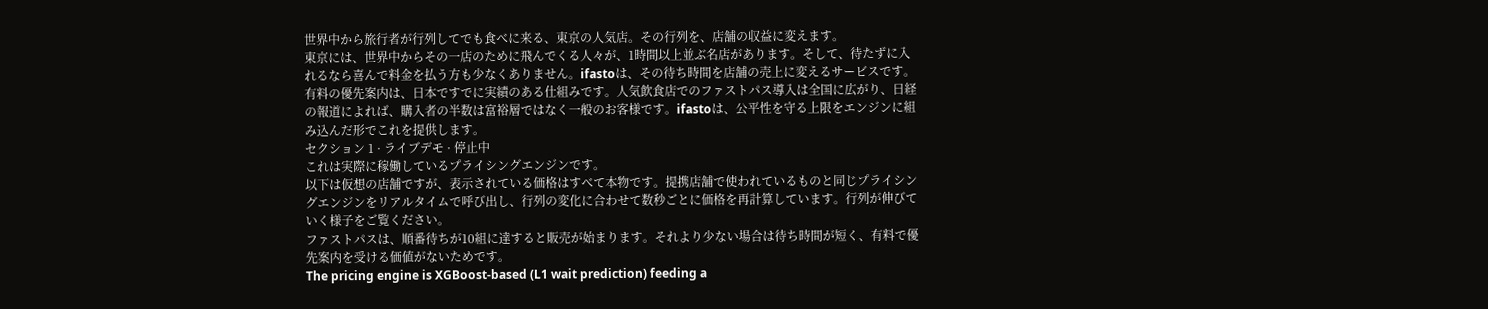世界中から旅行者が行列してでも食べに来る、東京の人気店。その行列を、店舗の収益に変えます。
東京には、世界中からその一店のために飛んでくる人々が、1時間以上並ぶ名店があります。そして、待たずに入れるなら喜んで料金を払う方も少なくありません。ifastoは、その待ち時間を店舗の売上に変えるサービスです。
有料の優先案内は、日本ですでに実績のある仕組みです。人気飲食店でのファストパス導入は全国に広がり、日経の報道によれば、購入者の半数は富裕層ではなく一般のお客様です。ifastoは、公平性を守る上限をエンジンに組み込んだ形でこれを提供します。
セクション 1 · ライブデモ · 停止中
これは実際に稼働しているプライシングエンジンです。
以下は仮想の店舗ですが、表示されている価格はすべて本物です。提携店舗で使われているものと同じプライシングエンジンをリアルタイムで呼び出し、行列の変化に合わせて数秒ごとに価格を再計算しています。行列が伸びていく様子をご覧ください。
ファストパスは、順番待ちが10組に達すると販売が始まります。それより少ない場合は待ち時間が短く、有料で優先案内を受ける価値がないためです。
The pricing engine is XGBoost-based (L1 wait prediction) feeding a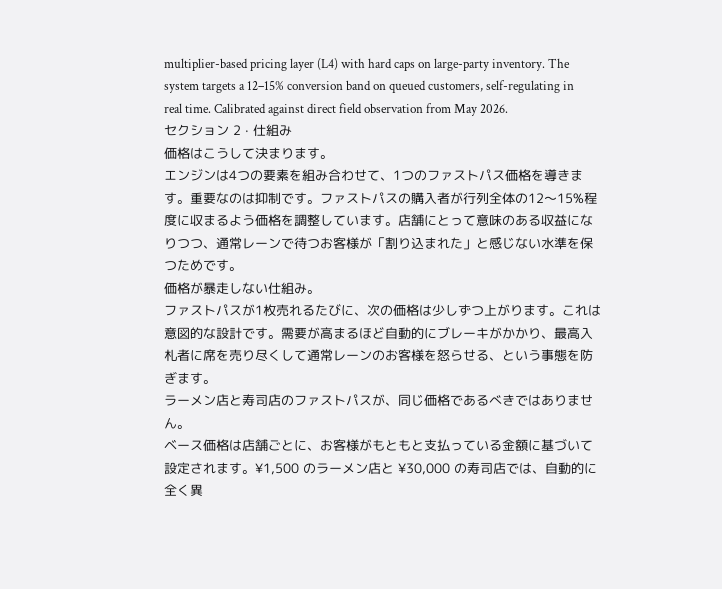multiplier-based pricing layer (L4) with hard caps on large-party inventory. The system targets a 12–15% conversion band on queued customers, self-regulating in real time. Calibrated against direct field observation from May 2026.
セクション 2 · 仕組み
価格はこうして決まります。
エンジンは4つの要素を組み合わせて、1つのファストパス価格を導きます。重要なのは抑制です。ファストパスの購入者が行列全体の12〜15%程度に収まるよう価格を調整しています。店舗にとって意味のある収益になりつつ、通常レーンで待つお客様が「割り込まれた」と感じない水準を保つためです。
価格が暴走しない仕組み。
ファストパスが1枚売れるたびに、次の価格は少しずつ上がります。これは意図的な設計です。需要が高まるほど自動的にブレーキがかかり、最高入札者に席を売り尽くして通常レーンのお客様を怒らせる、という事態を防ぎます。
ラーメン店と寿司店のファストパスが、同じ価格であるべきではありません。
ベース価格は店舗ごとに、お客様がもともと支払っている金額に基づいて設定されます。¥1,500 のラーメン店と ¥30,000 の寿司店では、自動的に全く異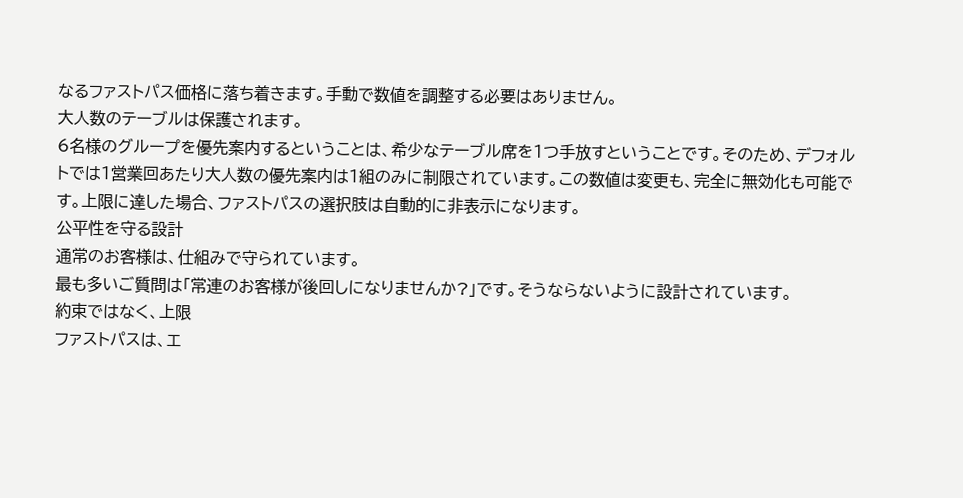なるファストパス価格に落ち着きます。手動で数値を調整する必要はありません。
大人数のテーブルは保護されます。
6名様のグループを優先案内するということは、希少なテーブル席を1つ手放すということです。そのため、デフォルトでは1営業回あたり大人数の優先案内は1組のみに制限されています。この数値は変更も、完全に無効化も可能です。上限に達した場合、ファストパスの選択肢は自動的に非表示になります。
公平性を守る設計
通常のお客様は、仕組みで守られています。
最も多いご質問は「常連のお客様が後回しになりませんか?」です。そうならないように設計されています。
約束ではなく、上限
ファストパスは、エ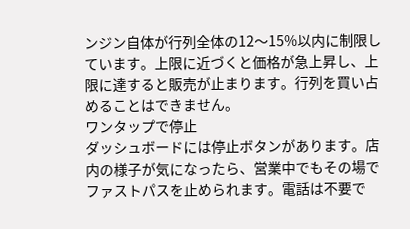ンジン自体が行列全体の12〜15%以内に制限しています。上限に近づくと価格が急上昇し、上限に達すると販売が止まります。行列を買い占めることはできません。
ワンタップで停止
ダッシュボードには停止ボタンがあります。店内の様子が気になったら、営業中でもその場でファストパスを止められます。電話は不要で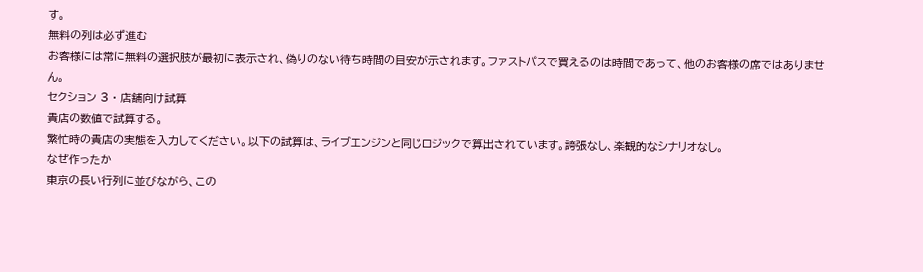す。
無料の列は必ず進む
お客様には常に無料の選択肢が最初に表示され、偽りのない待ち時間の目安が示されます。ファストパスで買えるのは時間であって、他のお客様の席ではありません。
セクション 3 · 店舗向け試算
貴店の数値で試算する。
繁忙時の貴店の実態を入力してください。以下の試算は、ライブエンジンと同じロジックで算出されています。誇張なし、楽観的なシナリオなし。
なぜ作ったか
東京の長い行列に並びながら、この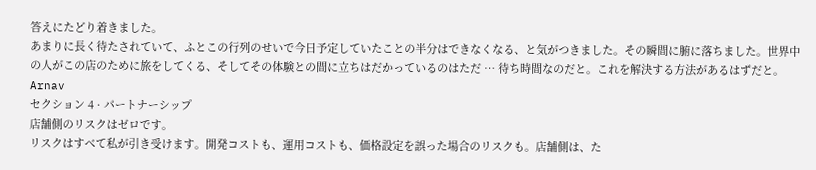答えにたどり着きました。
あまりに長く待たされていて、ふとこの行列のせいで今日予定していたことの半分はできなくなる、と気がつきました。その瞬間に腑に落ちました。世界中の人がこの店のために旅をしてくる、そしてその体験との間に立ちはだかっているのはただ … 待ち時間なのだと。これを解決する方法があるはずだと。
Arnav
セクション 4 · パートナーシップ
店舗側のリスクはゼロです。
リスクはすべて私が引き受けます。開発コストも、運用コストも、価格設定を誤った場合のリスクも。店舗側は、た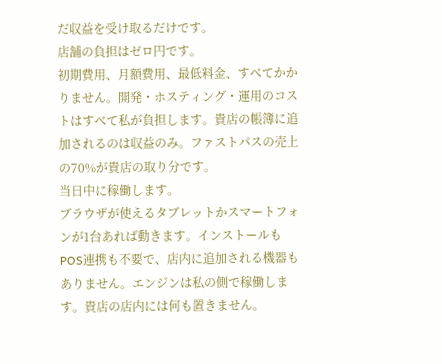だ収益を受け取るだけです。
店舗の負担はゼロ円です。
初期費用、月額費用、最低料金、すべてかかりません。開発・ホスティング・運用のコストはすべて私が負担します。貴店の帳簿に追加されるのは収益のみ。ファストパスの売上の70%が貴店の取り分です。
当日中に稼働します。
ブラウザが使えるタブレットかスマートフォンが1台あれば動きます。インストールもPOS連携も不要で、店内に追加される機器もありません。エンジンは私の側で稼働します。貴店の店内には何も置きません。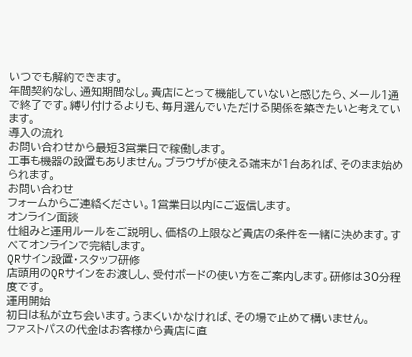いつでも解約できます。
年間契約なし、通知期間なし。貴店にとって機能していないと感じたら、メール1通で終了です。縛り付けるよりも、毎月選んでいただける関係を築きたいと考えています。
導入の流れ
お問い合わせから最短3営業日で稼働します。
工事も機器の設置もありません。ブラウザが使える端末が1台あれば、そのまま始められます。
お問い合わせ
フォームからご連絡ください。1営業日以内にご返信します。
オンライン面談
仕組みと運用ルールをご説明し、価格の上限など貴店の条件を一緒に決めます。すべてオンラインで完結します。
QRサイン設置・スタッフ研修
店頭用のQRサインをお渡しし、受付ボードの使い方をご案内します。研修は30分程度です。
運用開始
初日は私が立ち会います。うまくいかなければ、その場で止めて構いません。
ファストパスの代金はお客様から貴店に直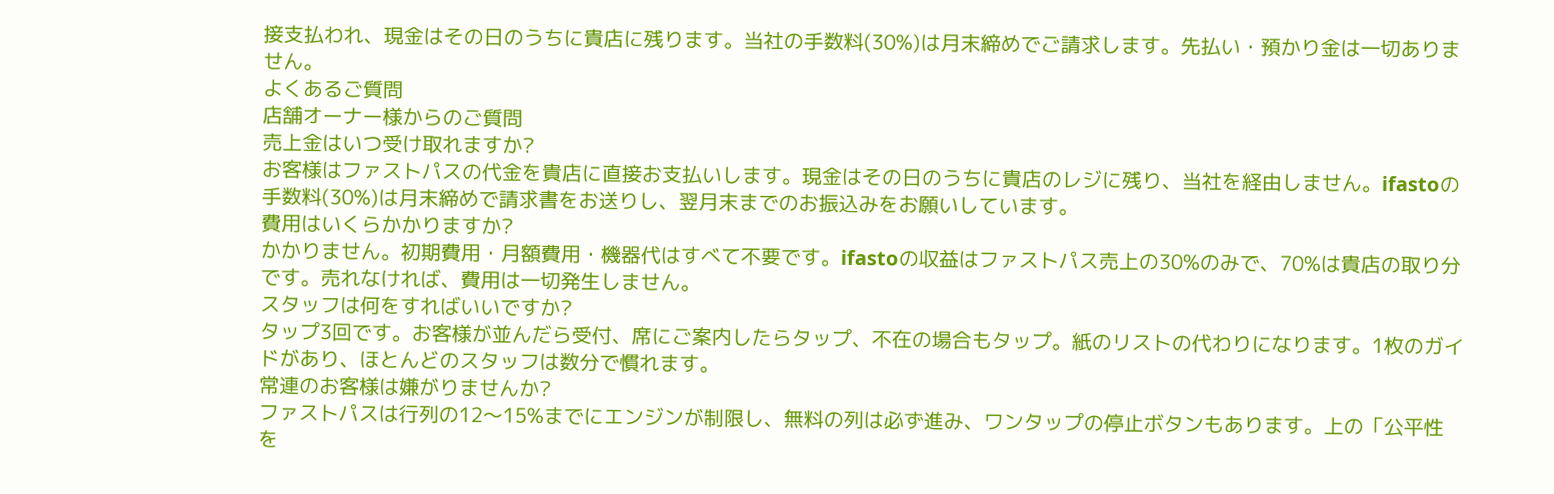接支払われ、現金はその日のうちに貴店に残ります。当社の手数料(30%)は月末締めでご請求します。先払い・預かり金は一切ありません。
よくあるご質問
店舗オーナー様からのご質問
売上金はいつ受け取れますか?
お客様はファストパスの代金を貴店に直接お支払いします。現金はその日のうちに貴店のレジに残り、当社を経由しません。ifastoの手数料(30%)は月末締めで請求書をお送りし、翌月末までのお振込みをお願いしています。
費用はいくらかかりますか?
かかりません。初期費用・月額費用・機器代はすべて不要です。ifastoの収益はファストパス売上の30%のみで、70%は貴店の取り分です。売れなければ、費用は一切発生しません。
スタッフは何をすればいいですか?
タップ3回です。お客様が並んだら受付、席にご案内したらタップ、不在の場合もタップ。紙のリストの代わりになります。1枚のガイドがあり、ほとんどのスタッフは数分で慣れます。
常連のお客様は嫌がりませんか?
ファストパスは行列の12〜15%までにエンジンが制限し、無料の列は必ず進み、ワンタップの停止ボタンもあります。上の「公平性を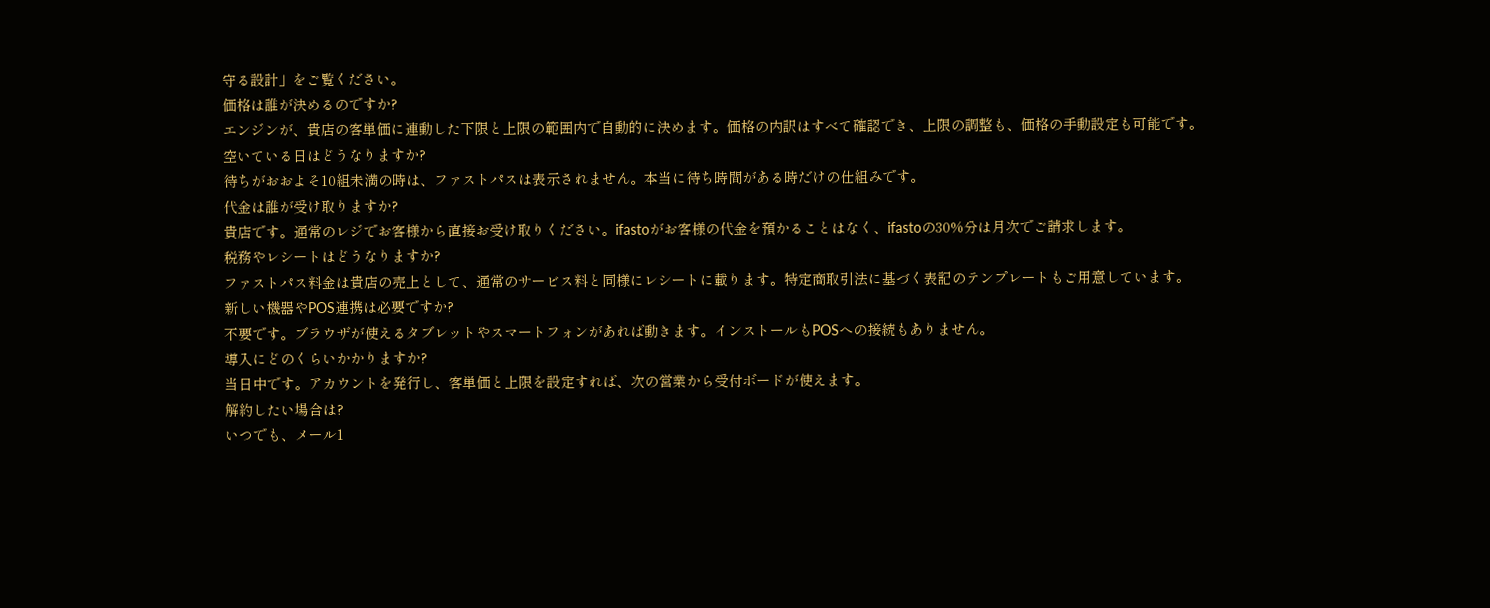守る設計」をご覧ください。
価格は誰が決めるのですか?
エンジンが、貴店の客単価に連動した下限と上限の範囲内で自動的に決めます。価格の内訳はすべて確認でき、上限の調整も、価格の手動設定も可能です。
空いている日はどうなりますか?
待ちがおおよそ10組未満の時は、ファストパスは表示されません。本当に待ち時間がある時だけの仕組みです。
代金は誰が受け取りますか?
貴店です。通常のレジでお客様から直接お受け取りください。ifastoがお客様の代金を預かることはなく、ifastoの30%分は月次でご請求します。
税務やレシートはどうなりますか?
ファストパス料金は貴店の売上として、通常のサービス料と同様にレシートに載ります。特定商取引法に基づく表記のテンプレートもご用意しています。
新しい機器やPOS連携は必要ですか?
不要です。ブラウザが使えるタブレットやスマートフォンがあれば動きます。インストールもPOSへの接続もありません。
導入にどのくらいかかりますか?
当日中です。アカウントを発行し、客単価と上限を設定すれば、次の営業から受付ボードが使えます。
解約したい場合は?
いつでも、メール1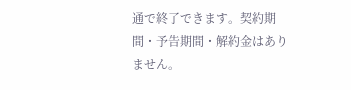通で終了できます。契約期間・予告期間・解約金はありません。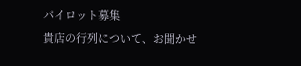パイロット募集
貴店の行列について、お聞かせ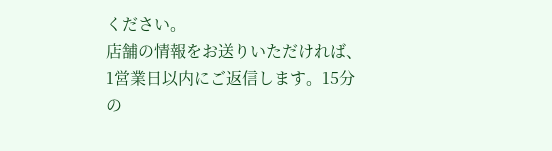ください。
店舗の情報をお送りいただければ、1営業日以内にご返信します。15分の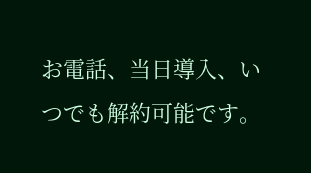お電話、当日導入、いつでも解約可能です。